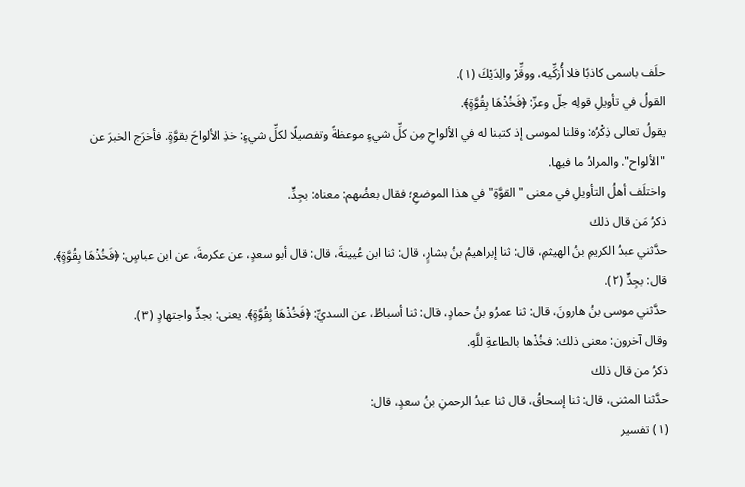حلَف باسمى كاذبًا فلا أُزكِّيه، ووقِّرْ والِدَيْكَ (١).
القولُ في تأويلِ قولِه جلّ وعزّ: ﴿فَخُذْهَا بِقُوَّةٍ﴾.
يقولُ تعالى ذِكْرُه: وقلنا لموسى إذ كتبنا له في الألواحِ مِن كلِّ شيءٍ موعظةً وتفصيلًا لكلِّ شيءٍ: خذِ الألواحَ بقوَّةٍ. فأخرَج الخبرَ عن "الألواح". والمرادُ ما فيها.
واختلَف أهلُ التأويلِ في معنى "القوَّةِ" في هذا الموضعِ؛ فقال بعضُهم: معناه: بجِدٍّ.
ذكرُ مَن قال ذلك
حدَّثني عبدُ الكريمِ بنُ الهيثمِ، قال: ثنا إبراهيمُ بنُ بشارٍ، قال: ثنا ابن عُيينةَ، قال: قال أبو سعدٍ، عن عكرمةَ، عن ابن عباسٍ: ﴿فَخُذْهَا بِقُوَّةٍ﴾. قال: بجِدٍّ (٢).
حدَّثني موسى بنُ هارونَ، قال: ثنا عمرُو بنُ حمادٍ، قال: ثنا أسباطُ، عن السديِّ: ﴿فَخُذْهَا بِقُوَّةٍ﴾. يعنى: بجدٍّ واجتهادٍ (٣).
وقال آخرون: معنى ذلك: فخُذْها بالطاعةِ للَّهِ.
ذكرُ من قال ذلك
حدَّثنا المثنى، قال: ثنا إسحاقُ، قال ثنا عبدُ الرحمنِ بنُ سعدٍ، قال:
(١) تفسير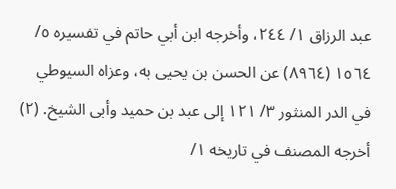عبد الرزاق ١/ ٢٤٤، وأخرجه ابن أبي حاتم في تفسيره ٥/ ١٥٦٤ (٨٩٦٤) عن الحسن بن يحيى به، وعزاه السيوطي في الدر المنثور ٣/ ١٢١ إلى عبد بن حميد وأبى الشيخ. (٢) أخرجه المصنف في تاريخه ١/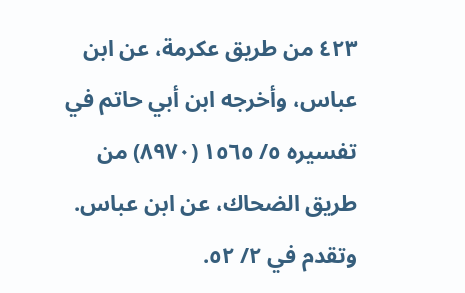٤٢٣ من طريق عكرمة، عن ابن عباس، وأخرجه ابن أبي حاتم في تفسيره ٥/ ١٥٦٥ (٨٩٧٠) من طريق الضحاك، عن ابن عباس. وتقدم في ٢/ ٥٢.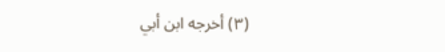(٣) أخرجه ابن أبي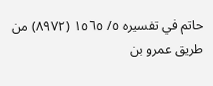حاتم في تفسيره ٥/ ١٥٦٥ (٨٩٧٢) من طريق عمرو بن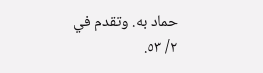حماد به. وتقدم في ٢/ ٥٣.